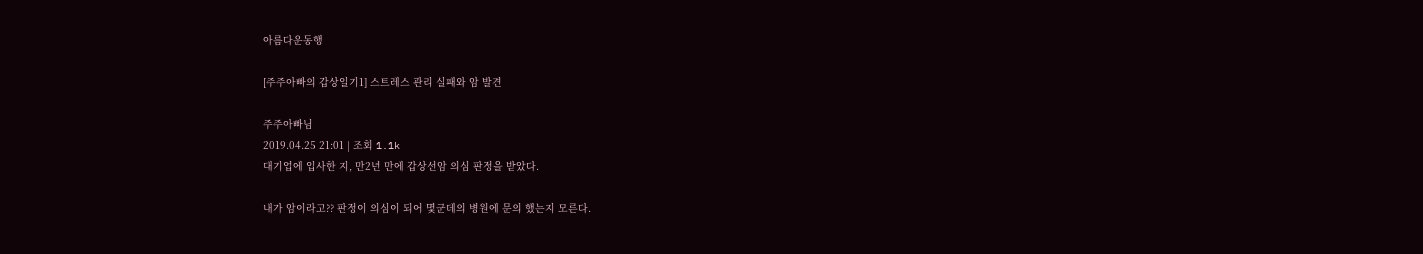아름다운동행

[주주아빠의 갑상일기1] 스트레스 관리 실패와 암 발견

주주아빠님
2019.04.25 21:01 | 조회 1.1k
대기업에 입사한 지, 만2년 만에 갑상선암 의심 판정을 받았다.

내가 암이라고?? 판정이 의심이 되어 몇군데의 병원에 문의 했는지 모른다.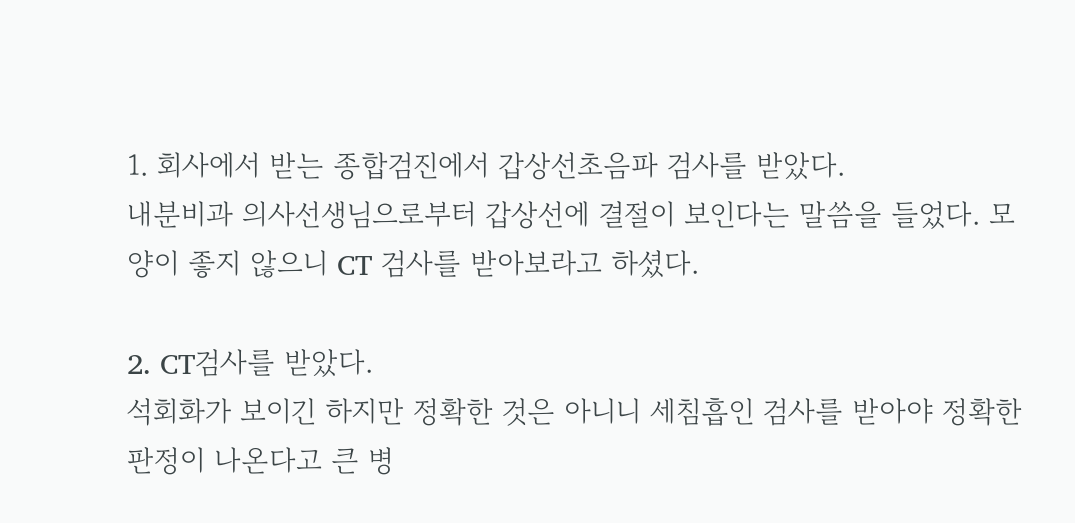1. 회사에서 받는 종합검진에서 갑상선초음파 검사를 받았다.
내분비과 의사선생님으로부터 갑상선에 결절이 보인다는 말씀을 들었다. 모양이 좋지 않으니 CT 검사를 받아보라고 하셨다.

2. CT검사를 받았다.
석회화가 보이긴 하지만 정확한 것은 아니니 세침흡인 검사를 받아야 정확한 판정이 나온다고 큰 병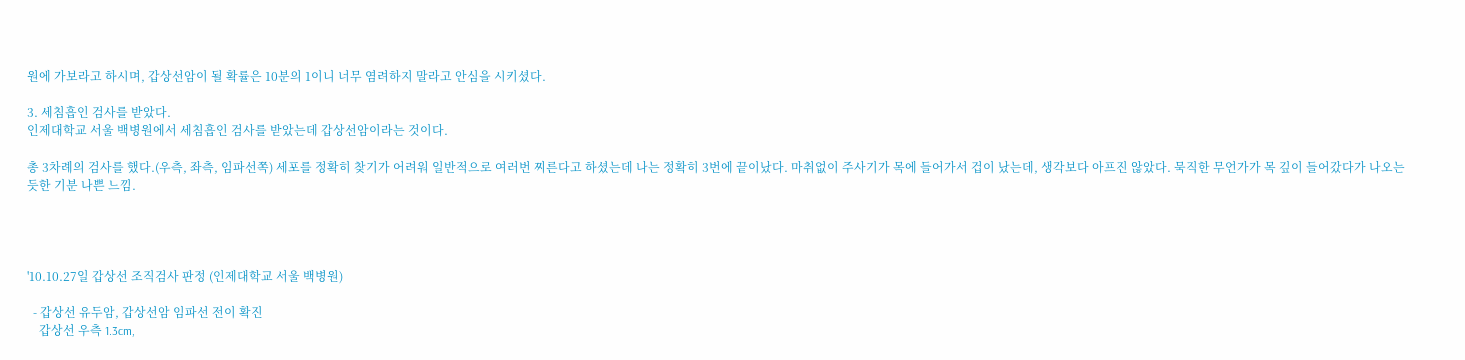원에 가보라고 하시며, 갑상선암이 될 확률은 10분의 1이니 너무 염려하지 말라고 안심을 시키셨다.

3. 세침흡인 검사를 받았다.
인제대학교 서울 백병원에서 세침흡인 검사를 받았는데 갑상선암이라는 것이다.

총 3차례의 검사를 했다.(우측, 좌측, 임파선쪽) 세포를 정확히 찾기가 어려워 일반적으로 여러번 찌른다고 하셨는데 나는 정확히 3번에 끝이났다. 마취없이 주사기가 목에 들어가서 겁이 났는데, 생각보다 아프진 않았다. 묵직한 무언가가 목 깊이 들어갔다가 나오는 듯한 기분 나쁜 느낌.




'10.10.27일 갑상선 조직검사 판정 (인제대학교 서울 백병원)

  - 갑상선 유두암, 갑상선암 임파선 전이 확진
    갑상선 우측 1.3cm,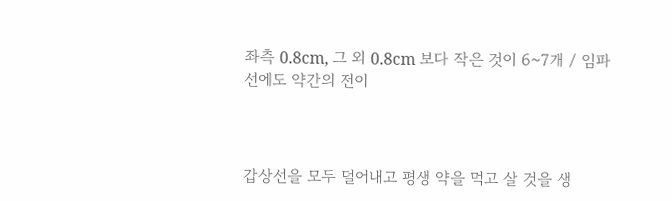좌측 0.8cm, 그 외 0.8cm 보다 작은 것이 6~7개 / 임파선에도 약간의 전이



갑상선을 모두 덜어내고 평생 약을 먹고 살 것을 생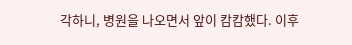각하니, 병원을 나오면서 앞이 캄캄했다. 이후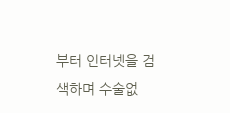부터 인터넷을 검색하며 수술없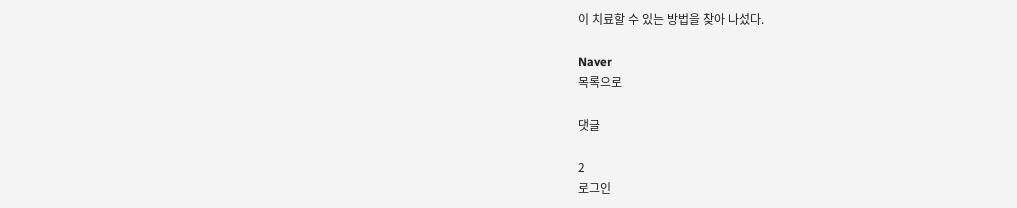이 치료할 수 있는 방법을 찾아 나섰다.

Naver
목록으로

댓글

2
로그인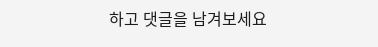하고 댓글을 남겨보세요